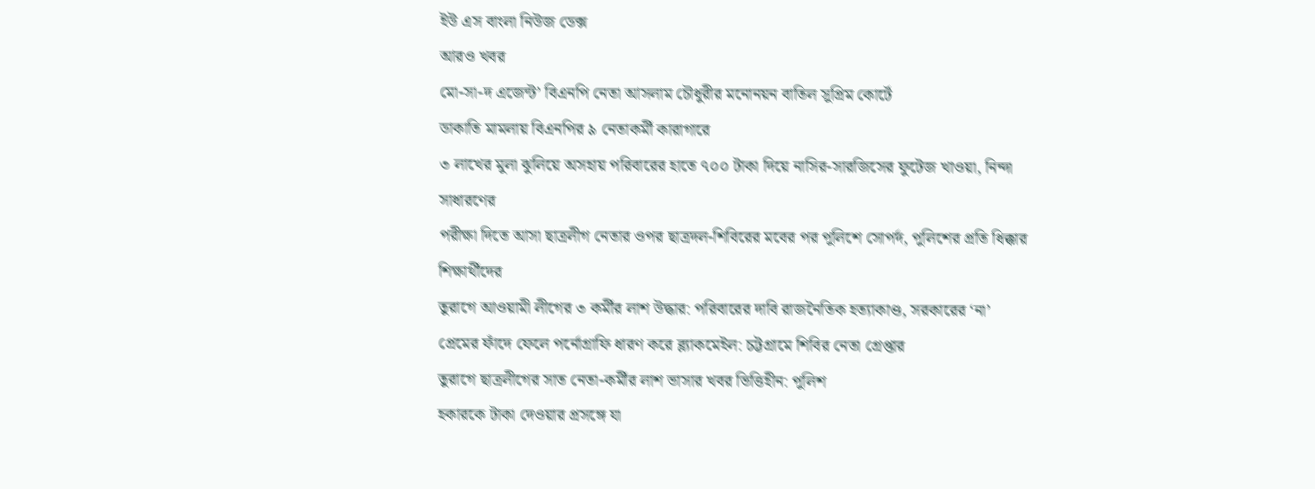ইউ এস বাংলা নিউজ ডেক্স
আরও খবর
মো-সা-দ এজেন্ট’ বিএনপি নেতা আসলাম চৌধুরীর মনোনয়ন বাতিল সুপ্রিম কোর্টে
ডাকাতি মামলায় বিএনপির ৯ নেতাকর্মী কারাগারে
৩ লাখের মুলা ঝুলিয়ে অসহায় পরিবারের হাতে ৭০০ টাকা দিয়ে নাসির-সারজিসের ফুটেজ খাওয়া, নিন্দা সাধারণের
পরীক্ষা দিতে আসা ছাত্রলীগ নেতার ওপর ছাত্রদল-শিবিরের মবের পর পুলিশে সোপর্দ, পুলিশের প্রতি ধিক্কার শিক্ষার্থীদের
তুরাগে আওয়ামী লীগের ৩ কর্মীর লাশ উদ্ধার: পরিবারের দাবি রাজনৈতিক হত্যাকাণ্ড, সরকারের ‘না’
প্রেমের ফাঁদে ফেলে পর্নোগ্রাফি ধারণ করে ব্ল্যাকমেইল: চট্টগ্রামে শিবির নেতা গ্রেপ্তার
তুরাগে ছাত্রলীগের সাত নেতা-কর্মীর লাশ ভাসার খবর ভিত্তিহীন: পুলিশ
হকারকে টাকা দেওয়ার প্রসঙ্গে যা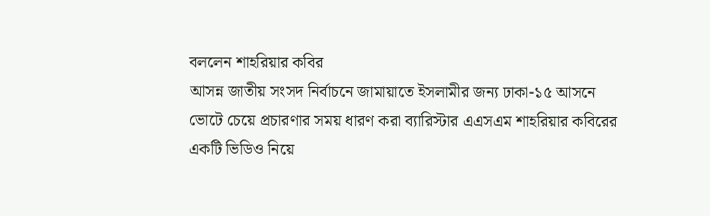বললেন শাহরিয়ার কবির
আসন্ন জাতীয় সংসদ নির্বাচনে জামায়াতে ইসলামীর জন্য ঢাকা-১৫ আসনে ভোটে চেয়ে প্রচারণার সময় ধারণ করা ব্যারিস্টার এএসএম শাহরিয়ার কবিরের একটি ভিডিও নিয়ে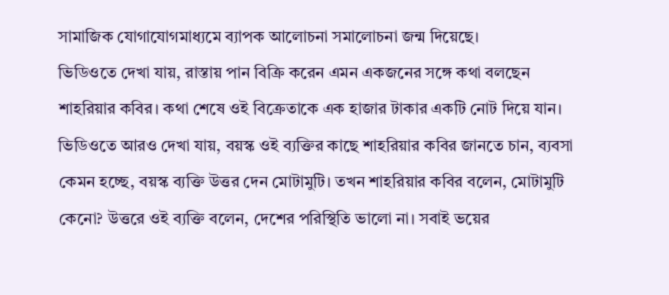সামাজিক যোগাযোগমাধ্যমে ব্যাপক আলোচনা সমালোচনা জন্ম দিয়েছে।
ভিডিওতে দেখা যায়, রাস্তায় পান বিক্রি করেন এমন একজনের সঙ্গে কথা বলছেন শাহরিয়ার কবির। কথা শেষে ওই বিক্রেতাকে এক হাজার টাকার একটি নোট দিয়ে যান।
ভিডিওতে আরও দেখা যায়, বয়স্ক ওই ব্যক্তির কাছে শাহরিয়ার কবির জানতে চান, ব্যবসা কেমন হচ্ছে, বয়স্ক ব্যক্তি উত্তর দেন মোটামুটি। তখন শাহরিয়ার কবির বলেন, মোটামুটি কেনো? উত্তরে ওই ব্যক্তি বলেন, দেশের পরিস্থিতি ভালো না। সবাই ভয়ের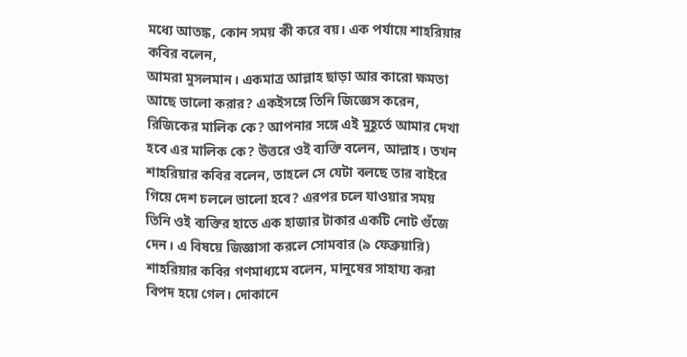মধ্যে আতঙ্ক, কোন সময় কী করে বয়। এক পর্যায়ে শাহরিয়ার কবির বলেন,
আমরা মুসলমান। একমাত্র আল্লাহ ছাড়া আর কারো ক্ষমতা আছে ভালো করার? একইসঙ্গে তিনি জিজ্ঞেস করেন, রিজিকের মালিক কে? আপনার সঙ্গে এই মুহূর্তে আমার দেখা হবে এর মালিক কে? উত্তরে ওই ব্যক্তি বলেন, আল্লাহ। তখন শাহরিয়ার কবির বলেন, তাহলে সে যেটা বলছে তার বাইরে গিয়ে দেশ চললে ভালো হবে? এরপর চলে যাওয়ার সময় তিনি ওই ব্যক্তির হাতে এক হাজার টাকার একটি নোট গুঁজে দেন। এ বিষয়ে জিজ্ঞাসা করলে সোমবার (৯ ফেব্রুয়ারি) শাহরিয়ার কবির গণমাধ্যমে বলেন, মানুষের সাহায্য করা বিপদ হয়ে গেল। দোকানে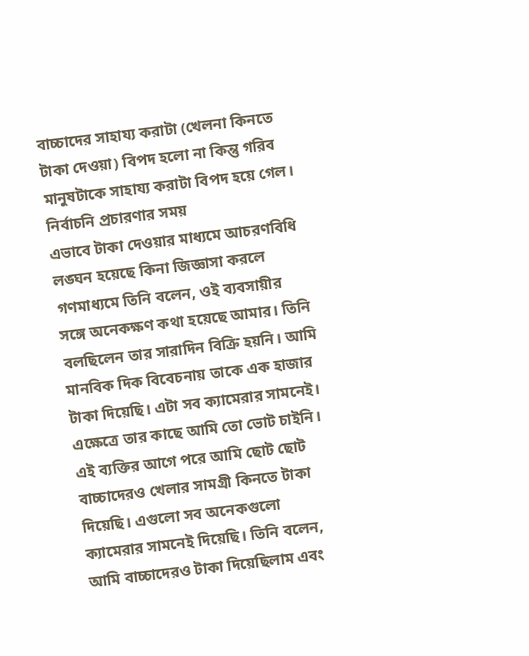বাচ্চাদের সাহায্য করাটা (খেলনা কিনতে টাকা দেওয়া) বিপদ হলো না কিন্তু গরিব মানুষটাকে সাহায্য করাটা বিপদ হয়ে গেল। নির্বাচনি প্রচারণার সময়
এভাবে টাকা দেওয়ার মাধ্যমে আচরণবিধি লঙ্ঘন হয়েছে কিনা জিজ্ঞাসা করলে গণমাধ্যমে তিনি বলেন, ওই ব্যবসায়ীর সঙ্গে অনেকক্ষণ কথা হয়েছে আমার। তিনি বলছিলেন তার সারাদিন বিক্রি হয়নি। আমি মানবিক দিক বিবেচনায় তাকে এক হাজার টাকা দিয়েছি। এটা সব ক্যামেরার সামনেই। এক্ষেত্রে তার কাছে আমি তো ভোট চাইনি। এই ব্যক্তির আগে পরে আমি ছোট ছোট বাচ্চাদেরও খেলার সামগ্রী কিনতে টাকা দিয়েছি। এগুলো সব অনেকগুলো ক্যামেরার সামনেই দিয়েছি। তিনি বলেন, আমি বাচ্চাদেরও টাকা দিয়েছিলাম এবং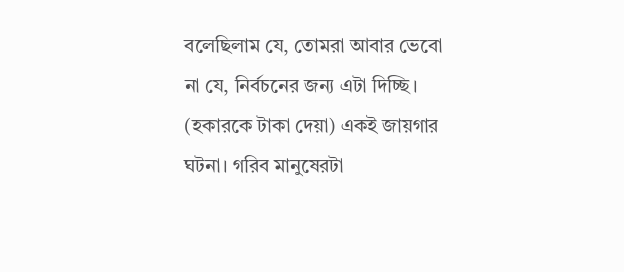বলেছিলাম যে, তোমরা আবার ভেবো না যে, নির্বচনের জন্য এটা দিচ্ছি। (হকারকে টাকা দেয়া) একই জায়গার ঘটনা। গরিব মানুষেরটা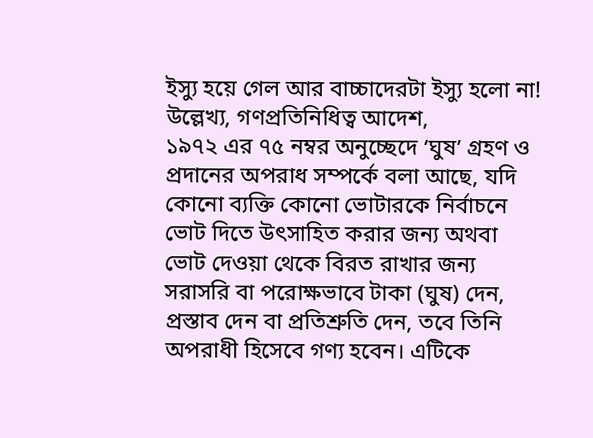ইস্যু হয়ে গেল আর বাচ্চাদেরটা ইস্যু হলো না! উল্লেখ্য, গণপ্রতিনিধিত্ব আদেশ,
১৯৭২ এর ৭৫ নম্বর অনুচ্ছেদে ‘ঘুষ’ গ্রহণ ও প্রদানের অপরাধ সম্পর্কে বলা আছে, যদি কোনো ব্যক্তি কোনো ভোটারকে নির্বাচনে ভোট দিতে উৎসাহিত করার জন্য অথবা ভোট দেওয়া থেকে বিরত রাখার জন্য সরাসরি বা পরোক্ষভাবে টাকা (ঘুষ) দেন, প্রস্তাব দেন বা প্রতিশ্রুতি দেন, তবে তিনি অপরাধী হিসেবে গণ্য হবেন। এটিকে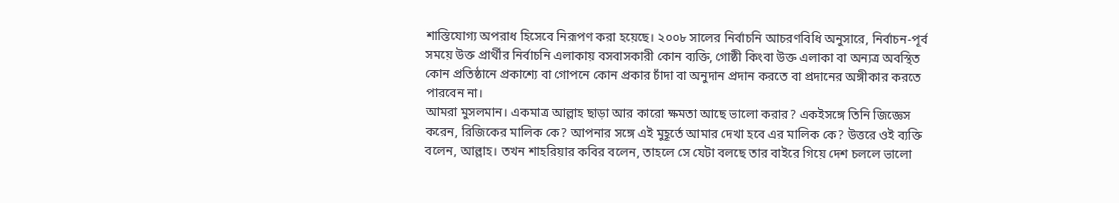শাস্তিযোগ্য অপরাধ হিসেবে নিরূপণ করা হয়েছে। ২০০৮ সালের নির্বাচনি আচরণবিধি অনুসারে, নির্বাচন-পূর্ব সময়ে উক্ত প্রার্থীর নির্বাচনি এলাকায় বসবাসকারী কোন ব্যক্তি, গোষ্ঠী কিংবা উক্ত এলাকা বা অন্যত্র অবস্থিত কোন প্রতিষ্ঠানে প্রকাশ্যে বা গোপনে কোন প্রকার চাঁদা বা অনুদান প্রদান করতে বা প্রদানের অঙ্গীকার করতে পারবেন না।
আমরা মুসলমান। একমাত্র আল্লাহ ছাড়া আর কারো ক্ষমতা আছে ভালো করার? একইসঙ্গে তিনি জিজ্ঞেস করেন, রিজিকের মালিক কে? আপনার সঙ্গে এই মুহূর্তে আমার দেখা হবে এর মালিক কে? উত্তরে ওই ব্যক্তি বলেন, আল্লাহ। তখন শাহরিয়ার কবির বলেন, তাহলে সে যেটা বলছে তার বাইরে গিয়ে দেশ চললে ভালো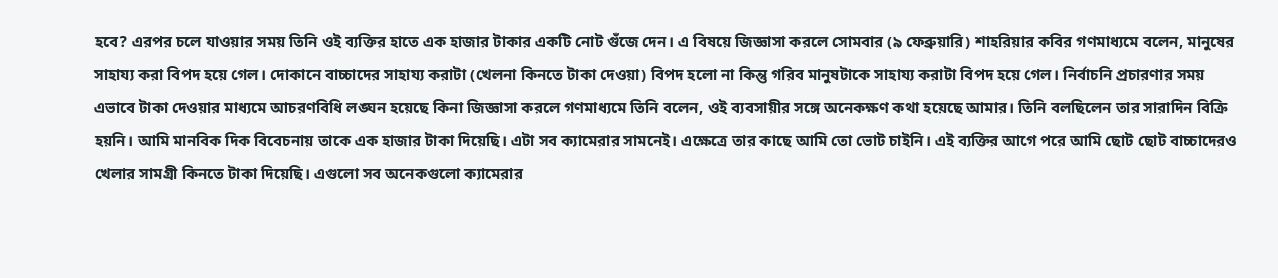হবে? এরপর চলে যাওয়ার সময় তিনি ওই ব্যক্তির হাতে এক হাজার টাকার একটি নোট গুঁজে দেন। এ বিষয়ে জিজ্ঞাসা করলে সোমবার (৯ ফেব্রুয়ারি) শাহরিয়ার কবির গণমাধ্যমে বলেন, মানুষের সাহায্য করা বিপদ হয়ে গেল। দোকানে বাচ্চাদের সাহায্য করাটা (খেলনা কিনতে টাকা দেওয়া) বিপদ হলো না কিন্তু গরিব মানুষটাকে সাহায্য করাটা বিপদ হয়ে গেল। নির্বাচনি প্রচারণার সময়
এভাবে টাকা দেওয়ার মাধ্যমে আচরণবিধি লঙ্ঘন হয়েছে কিনা জিজ্ঞাসা করলে গণমাধ্যমে তিনি বলেন, ওই ব্যবসায়ীর সঙ্গে অনেকক্ষণ কথা হয়েছে আমার। তিনি বলছিলেন তার সারাদিন বিক্রি হয়নি। আমি মানবিক দিক বিবেচনায় তাকে এক হাজার টাকা দিয়েছি। এটা সব ক্যামেরার সামনেই। এক্ষেত্রে তার কাছে আমি তো ভোট চাইনি। এই ব্যক্তির আগে পরে আমি ছোট ছোট বাচ্চাদেরও খেলার সামগ্রী কিনতে টাকা দিয়েছি। এগুলো সব অনেকগুলো ক্যামেরার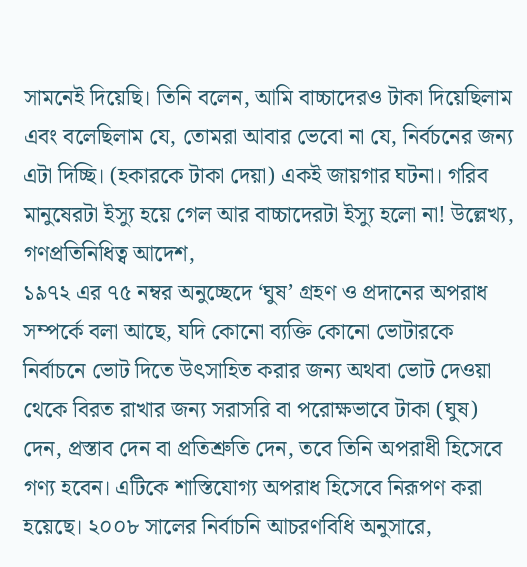সামনেই দিয়েছি। তিনি বলেন, আমি বাচ্চাদেরও টাকা দিয়েছিলাম এবং বলেছিলাম যে, তোমরা আবার ভেবো না যে, নির্বচনের জন্য এটা দিচ্ছি। (হকারকে টাকা দেয়া) একই জায়গার ঘটনা। গরিব মানুষেরটা ইস্যু হয়ে গেল আর বাচ্চাদেরটা ইস্যু হলো না! উল্লেখ্য, গণপ্রতিনিধিত্ব আদেশ,
১৯৭২ এর ৭৫ নম্বর অনুচ্ছেদে ‘ঘুষ’ গ্রহণ ও প্রদানের অপরাধ সম্পর্কে বলা আছে, যদি কোনো ব্যক্তি কোনো ভোটারকে নির্বাচনে ভোট দিতে উৎসাহিত করার জন্য অথবা ভোট দেওয়া থেকে বিরত রাখার জন্য সরাসরি বা পরোক্ষভাবে টাকা (ঘুষ) দেন, প্রস্তাব দেন বা প্রতিশ্রুতি দেন, তবে তিনি অপরাধী হিসেবে গণ্য হবেন। এটিকে শাস্তিযোগ্য অপরাধ হিসেবে নিরূপণ করা হয়েছে। ২০০৮ সালের নির্বাচনি আচরণবিধি অনুসারে,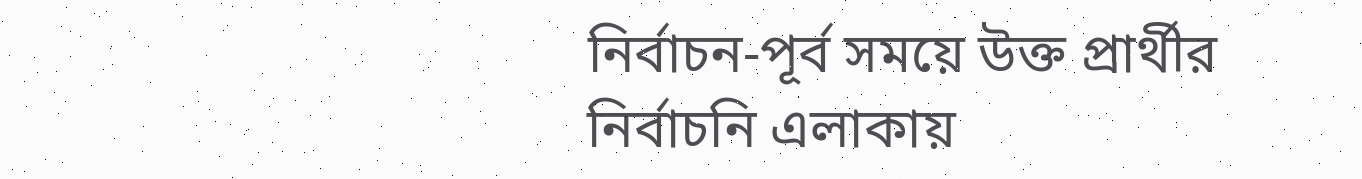নির্বাচন-পূর্ব সময়ে উক্ত প্রার্থীর নির্বাচনি এলাকায়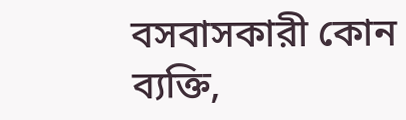বসবাসকারী কোন ব্যক্তি,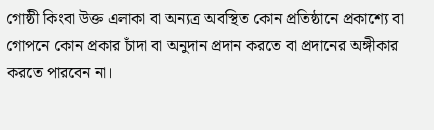গোষ্ঠী কিংবা উক্ত এলাকা বা অন্যত্র অবস্থিত কোন প্রতিষ্ঠানে প্রকাশ্যে বা গোপনে কোন প্রকার চাঁদা বা অনুদান প্রদান করতে বা প্রদানের অঙ্গীকার করতে পারবেন না।